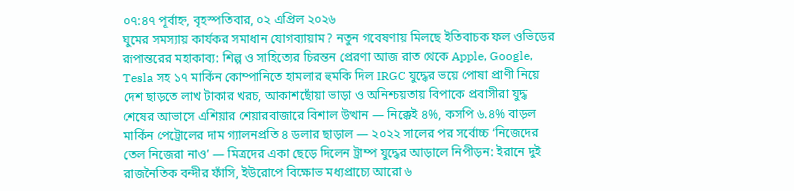০৭:৪৭ পূর্বাহ্ন, বৃহস্পতিবার, ০২ এপ্রিল ২০২৬
ঘুমের সমস্যায় কার্যকর সমাধান যোগব্যায়াম? নতুন গবেষণায় মিলছে ইতিবাচক ফল ওভিডের রূপান্তরের মহাকাব্য: শিল্প ও সাহিত্যের চিরন্তন প্রেরণা আজ রাত থেকে Apple, Google, Tesla সহ ১৭ মার্কিন কোম্পানিতে হামলার হুমকি দিল IRGC যুদ্ধের ভয়ে পোষা প্রাণী নিয়ে দেশ ছাড়তে লাখ টাকার খরচ, আকাশছোঁয়া ভাড়া ও অনিশ্চয়তায় বিপাকে প্রবাসীরা যুদ্ধ শেষের আভাসে এশিয়ার শেয়ারবাজারে বিশাল উত্থান — নিক্কেই ৪%, কসপি ৬.৪% বাড়ল মার্কিন পেট্রোলের দাম গ্যালনপ্রতি ৪ ডলার ছাড়াল — ২০২২ সালের পর সর্বোচ্চ ‘নিজেদের তেল নিজেরা নাও’ — মিত্রদের একা ছেড়ে দিলেন ট্রাম্প যুদ্ধের আড়ালে নিপীড়ন: ইরানে দুই রাজনৈতিক বন্দীর ফাঁসি, ইউরোপে বিক্ষোভ মধ্যপ্রাচ্যে আরো ৬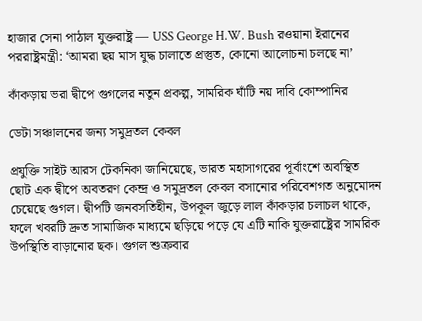হাজার সেনা পাঠাল যুক্তরাষ্ট্র — USS George H.W. Bush রওয়ানা ইরানের পররাষ্ট্রমন্ত্রী: ‘আমরা ছয় মাস যুদ্ধ চালাতে প্রস্তুত, কোনো আলোচনা চলছে না’

কাঁকড়ায় ভরা দ্বীপে গুগলের নতুন প্রকল্প, সামরিক ঘাঁটি নয় দাবি কোম্পানির

ডেটা সঞ্চালনের জন্য সমুদ্রতল কেবল

প্রযুক্তি সাইট আরস টেকনিকা জানিয়েছে, ভারত মহাসাগরের পূর্বাংশে অবস্থিত ছোট এক দ্বীপে অবতরণ কেন্দ্র ও সমুদ্রতল কেবল বসানোর পরিবেশগত অনুমোদন চেয়েছে গুগল। দ্বীপটি জনবসতিহীন, উপকূল জুড়ে লাল কাঁকড়ার চলাচল থাকে, ফলে খবরটি দ্রুত সামাজিক মাধ্যমে ছড়িয়ে পড়ে যে এটি নাকি যুক্তরাষ্ট্রের সামরিক উপস্থিতি বাড়ানোর ছক। গুগল শুক্রবার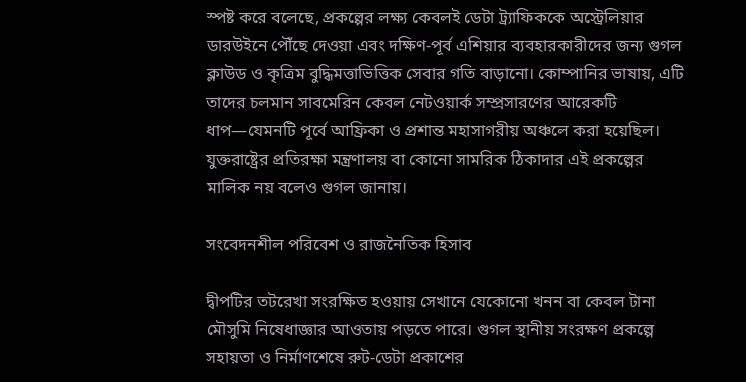স্পষ্ট করে বলেছে, প্রকল্পের লক্ষ্য কেবলই ডেটা ট্র্যাফিককে অস্ট্রেলিয়ার ডারউইনে পৌঁছে দেওয়া এবং দক্ষিণ-পূর্ব এশিয়ার ব্যবহারকারীদের জন্য গুগল ক্লাউড ও কৃত্রিম বুদ্ধিমত্তাভিত্তিক সেবার গতি বাড়ানো। কোম্পানির ভাষায়, এটি তাদের চলমান সাবমেরিন কেবল নেটওয়ার্ক সম্প্রসারণের আরেকটি ধাপ—যেমনটি পূর্বে আফ্রিকা ও প্রশান্ত মহাসাগরীয় অঞ্চলে করা হয়েছিল। যুক্তরাষ্ট্রের প্রতিরক্ষা মন্ত্রণালয় বা কোনো সামরিক ঠিকাদার এই প্রকল্পের মালিক নয় বলেও গুগল জানায়।

সংবেদনশীল পরিবেশ ও রাজনৈতিক হিসাব

দ্বীপটির তটরেখা সংরক্ষিত হওয়ায় সেখানে যেকোনো খনন বা কেবল টানা মৌসুমি নিষেধাজ্ঞার আওতায় পড়তে পারে। গুগল স্থানীয় সংরক্ষণ প্রকল্পে সহায়তা ও নির্মাণশেষে রুট-ডেটা প্রকাশের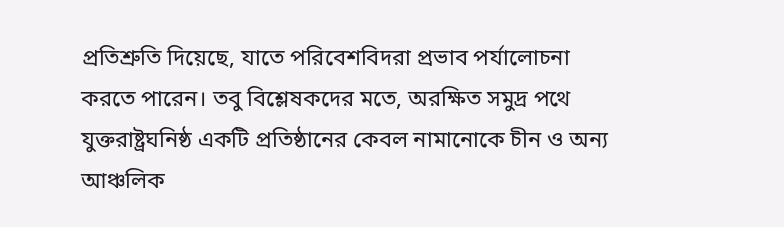প্রতিশ্রুতি দিয়েছে, যাতে পরিবেশবিদরা প্রভাব পর্যালোচনা করতে পারেন। তবু বিশ্লেষকদের মতে, অরক্ষিত সমুদ্র পথে যুক্তরাষ্ট্রঘনিষ্ঠ একটি প্রতিষ্ঠানের কেবল নামানোকে চীন ও অন্য আঞ্চলিক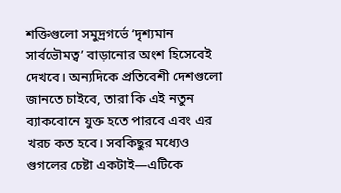শক্তিগুলো সমুদ্রগর্ভে ‘দৃশ্যমান সার্বভৌমত্ব’ বাড়ানোর অংশ হিসেবেই দেখবে। অন্যদিকে প্রতিবেশী দেশগুলো জানতে চাইবে, তারা কি এই নতুন ব্যাকবোনে যুক্ত হতে পারবে এবং এর খরচ কত হবে। সবকিছুর মধ্যেও গুগলের চেষ্টা একটাই—এটিকে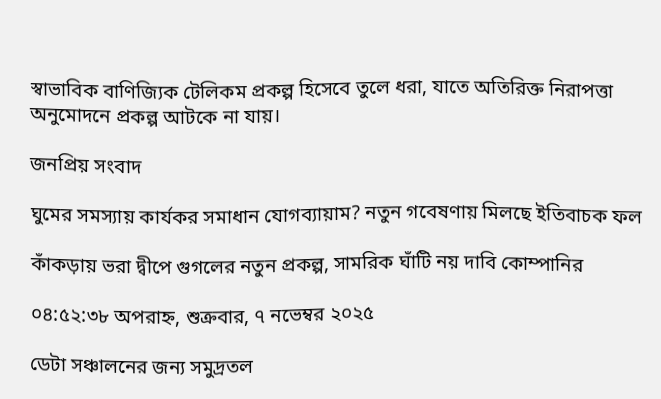স্বাভাবিক বাণিজ্যিক টেলিকম প্রকল্প হিসেবে তুলে ধরা, যাতে অতিরিক্ত নিরাপত্তা অনুমোদনে প্রকল্প আটকে না যায়।

জনপ্রিয় সংবাদ

ঘুমের সমস্যায় কার্যকর সমাধান যোগব্যায়াম? নতুন গবেষণায় মিলছে ইতিবাচক ফল

কাঁকড়ায় ভরা দ্বীপে গুগলের নতুন প্রকল্প, সামরিক ঘাঁটি নয় দাবি কোম্পানির

০৪:৫২:৩৮ অপরাহ্ন, শুক্রবার, ৭ নভেম্বর ২০২৫

ডেটা সঞ্চালনের জন্য সমুদ্রতল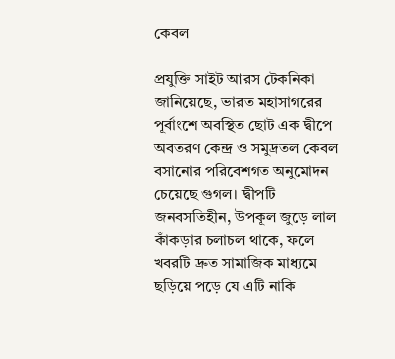কেবল

প্রযুক্তি সাইট আরস টেকনিকা জানিয়েছে, ভারত মহাসাগরের পূর্বাংশে অবস্থিত ছোট এক দ্বীপে অবতরণ কেন্দ্র ও সমুদ্রতল কেবল বসানোর পরিবেশগত অনুমোদন চেয়েছে গুগল। দ্বীপটি জনবসতিহীন, উপকূল জুড়ে লাল কাঁকড়ার চলাচল থাকে, ফলে খবরটি দ্রুত সামাজিক মাধ্যমে ছড়িয়ে পড়ে যে এটি নাকি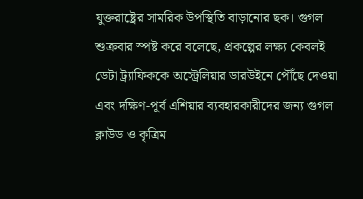যুক্তরাষ্ট্রের সামরিক উপস্থিতি বাড়ানোর ছক। গুগল শুক্রবার স্পষ্ট করে বলেছে, প্রকল্পের লক্ষ্য কেবলই ডেটা ট্র্যাফিককে অস্ট্রেলিয়ার ডারউইনে পৌঁছে দেওয়া এবং দক্ষিণ-পূর্ব এশিয়ার ব্যবহারকারীদের জন্য গুগল ক্লাউড ও কৃত্রিম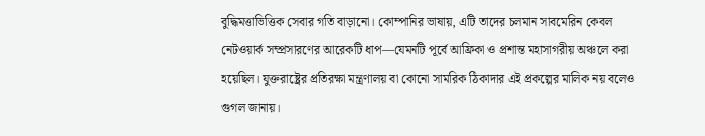বুদ্ধিমত্তাভিত্তিক সেবার গতি বাড়ানো। কোম্পানির ভাষায়, এটি তাদের চলমান সাবমেরিন কেবল নেটওয়ার্ক সম্প্রসারণের আরেকটি ধাপ—যেমনটি পূর্বে আফ্রিকা ও প্রশান্ত মহাসাগরীয় অঞ্চলে করা হয়েছিল। যুক্তরাষ্ট্রের প্রতিরক্ষা মন্ত্রণালয় বা কোনো সামরিক ঠিকাদার এই প্রকল্পের মালিক নয় বলেও গুগল জানায়।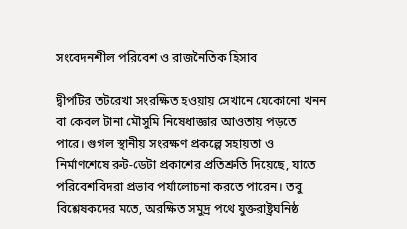সংবেদনশীল পরিবেশ ও রাজনৈতিক হিসাব

দ্বীপটির তটরেখা সংরক্ষিত হওয়ায় সেখানে যেকোনো খনন বা কেবল টানা মৌসুমি নিষেধাজ্ঞার আওতায় পড়তে পারে। গুগল স্থানীয় সংরক্ষণ প্রকল্পে সহায়তা ও নির্মাণশেষে রুট-ডেটা প্রকাশের প্রতিশ্রুতি দিয়েছে, যাতে পরিবেশবিদরা প্রভাব পর্যালোচনা করতে পারেন। তবু বিশ্লেষকদের মতে, অরক্ষিত সমুদ্র পথে যুক্তরাষ্ট্রঘনিষ্ঠ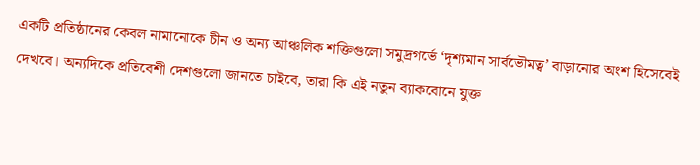একটি প্রতিষ্ঠানের কেবল নামানোকে চীন ও অন্য আঞ্চলিক শক্তিগুলো সমুদ্রগর্ভে ‘দৃশ্যমান সার্বভৌমত্ব’ বাড়ানোর অংশ হিসেবেই দেখবে। অন্যদিকে প্রতিবেশী দেশগুলো জানতে চাইবে, তারা কি এই নতুন ব্যাকবোনে যুক্ত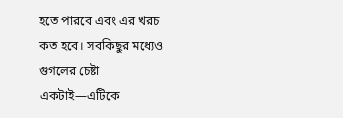হতে পারবে এবং এর খরচ কত হবে। সবকিছুর মধ্যেও গুগলের চেষ্টা একটাই—এটিকে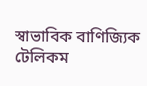স্বাভাবিক বাণিজ্যিক টেলিকম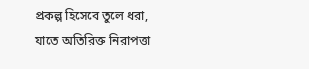প্রকল্প হিসেবে তুলে ধরা, যাতে অতিরিক্ত নিরাপত্তা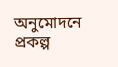অনুমোদনে প্রকল্প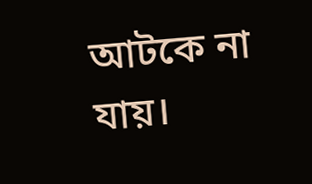আটকে না যায়।